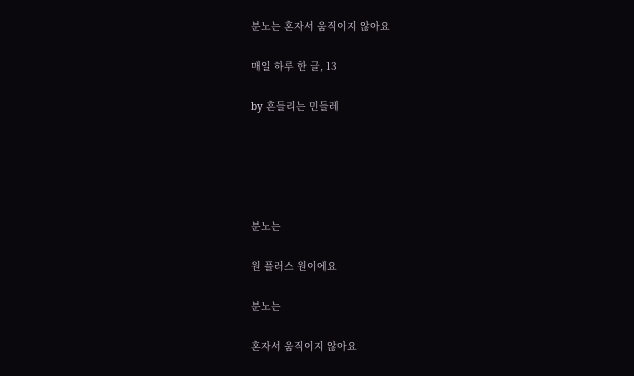분노는 혼자서 움직이지 않아요

매일 하루 한 글, 13

by 흔들리는 민들레





분노는

원 플러스 원이에요

분노는

혼자서 움직이지 않아요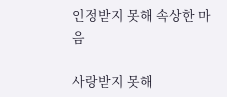인정받지 못해 속상한 마음

사랑받지 못해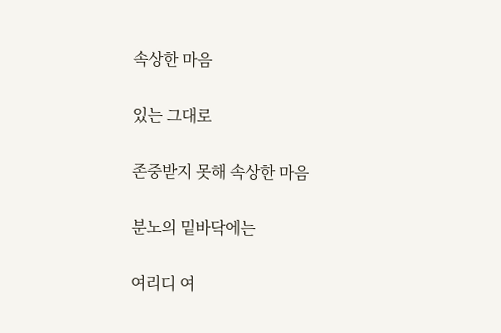속상한 마음

있는 그대로

존중받지 못해 속상한 마음

분노의 밑바닥에는

여리디 여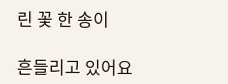린 꽃 한 송이

흔들리고 있어요